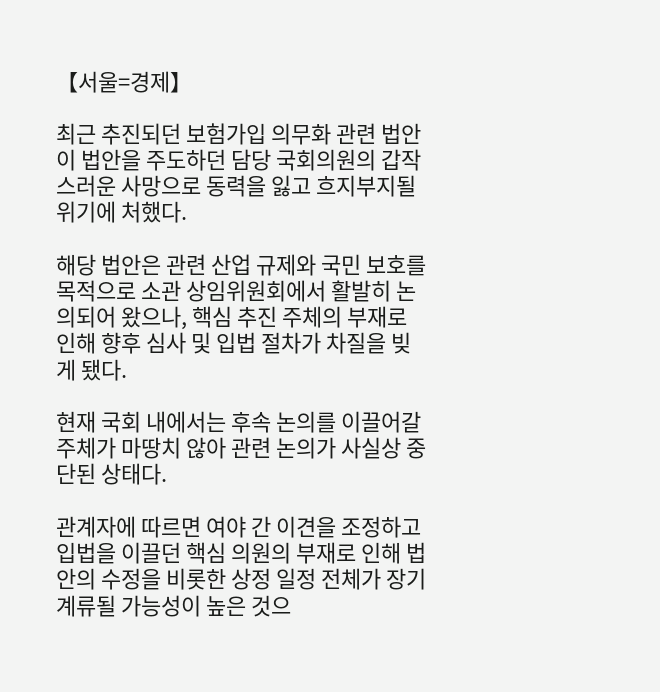【서울=경제】

최근 추진되던 보험가입 의무화 관련 법안이 법안을 주도하던 담당 국회의원의 갑작스러운 사망으로 동력을 잃고 흐지부지될 위기에 처했다.

해당 법안은 관련 산업 규제와 국민 보호를 목적으로 소관 상임위원회에서 활발히 논의되어 왔으나, 핵심 추진 주체의 부재로 인해 향후 심사 및 입법 절차가 차질을 빚게 됐다.

현재 국회 내에서는 후속 논의를 이끌어갈 주체가 마땅치 않아 관련 논의가 사실상 중단된 상태다.

관계자에 따르면 여야 간 이견을 조정하고 입법을 이끌던 핵심 의원의 부재로 인해 법안의 수정을 비롯한 상정 일정 전체가 장기 계류될 가능성이 높은 것으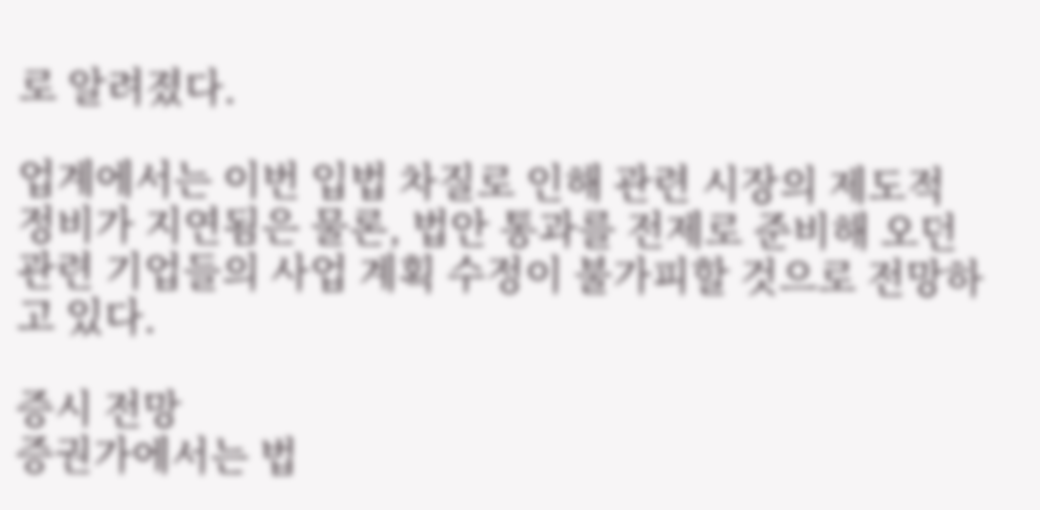로 알려졌다.

업계에서는 이번 입법 차질로 인해 관련 시장의 제도적 정비가 지연됨은 물론, 법안 통과를 전제로 준비해 오던 관련 기업들의 사업 계획 수정이 불가피할 것으로 전망하고 있다.

증시 전망
증권가에서는 법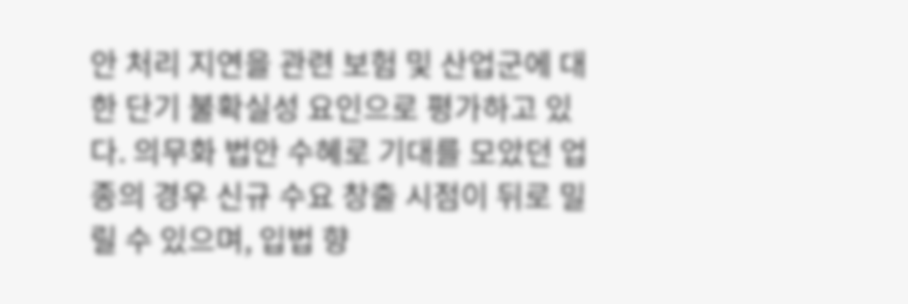안 처리 지연을 관련 보험 및 산업군에 대한 단기 불확실성 요인으로 평가하고 있다. 의무화 법안 수혜로 기대를 모았던 업종의 경우 신규 수요 창출 시점이 뒤로 밀릴 수 있으며, 입법 향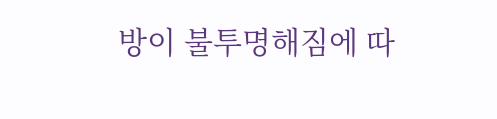방이 불투명해짐에 따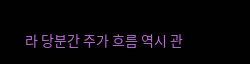라 당분간 주가 흐름 역시 관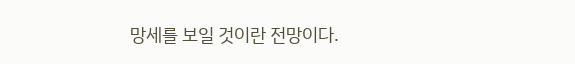망세를 보일 것이란 전망이다.